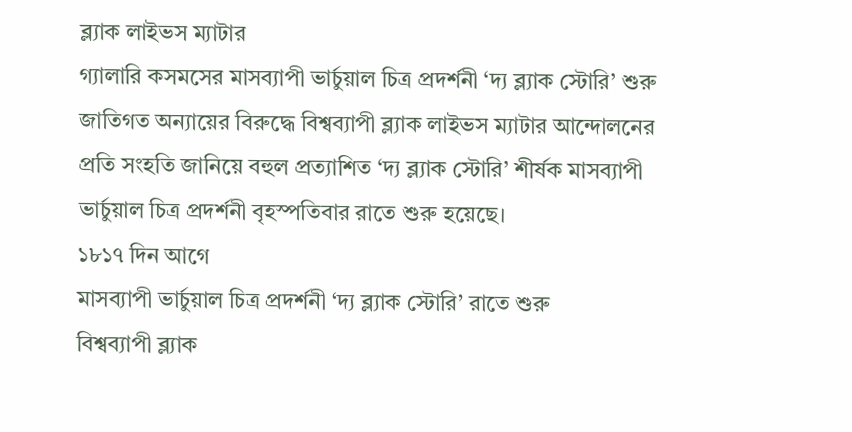ব্ল্যাক লাইভস ম্যাটার
গ্যালারি কসমসের মাসব্যাপী ভার্চুয়াল চিত্র প্রদর্শনী ‘দ্য ব্ল্যাক স্টোরি’ শুরু
জাতিগত অন্যায়ের বিরুদ্ধে বিশ্বব্যাপী ব্ল্যাক লাইভস ম্যাটার আন্দোলনের প্রতি সংহতি জানিয়ে বহুল প্রত্যাশিত ‘দ্য ব্ল্যাক স্টোরি’ শীর্ষক মাসব্যাপী ভার্চুয়াল চিত্র প্রদর্শনী বৃহস্পতিবার রাতে শুরু হয়েছে।
১৮১৭ দিন আগে
মাসব্যাপী ভার্চুয়াল চিত্র প্রদর্শনী ‘দ্য ব্ল্যাক স্টোরি’ রাতে শুরু
বিশ্বব্যাপী ব্ল্যাক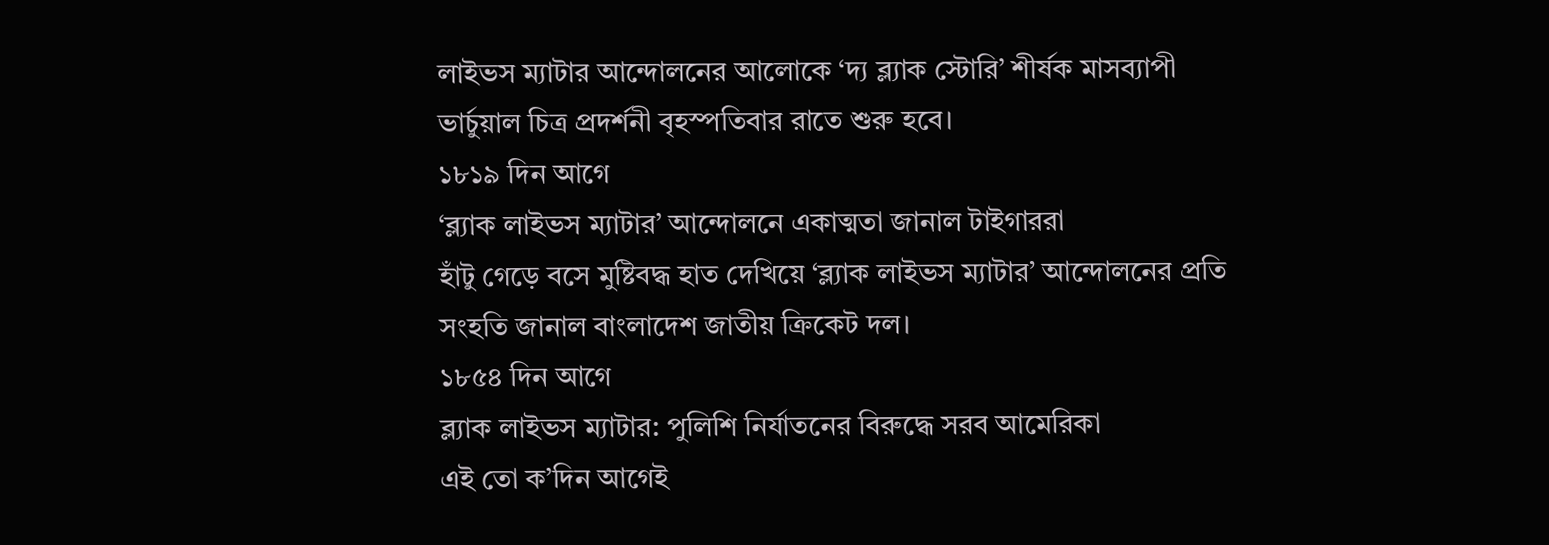লাইভস ম্যাটার আন্দোলনের আলোকে ‘দ্য ব্ল্যাক স্টোরি’ শীর্ষক মাসব্যাপী ভার্চুয়াল চিত্র প্রদর্শনী বৃহস্পতিবার রাতে শুরু হবে।
১৮১৯ দিন আগে
‘ব্ল্যাক লাইভস ম্যাটার’ আন্দোলনে একাত্মতা জানাল টাইগাররা
হাঁটু গেড়ে বসে মুষ্টিবদ্ধ হাত দেখিয়ে ‘ব্ল্যাক লাইভস ম্যাটার’ আন্দোলনের প্রতি সংহতি জানাল বাংলাদেশ জাতীয় ক্রিকেট দল।
১৮৫৪ দিন আগে
ব্ল্যাক লাইভস ম্যাটার: পুলিশি নির্যাতনের বিরুদ্ধে সরব আমেরিকা
এই তো ক’দিন আগেই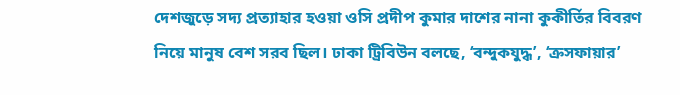দেশজুড়ে সদ্য প্রত্যাহার হওয়া ওসি প্রদীপ কুমার দাশের নানা কুকীর্তির বিবরণ নিয়ে মানুষ বেশ সরব ছিল। ঢাকা ট্রিবিউন বলছে, ‘বন্দুকযুদ্ধ’, ‘ক্রসফায়ার’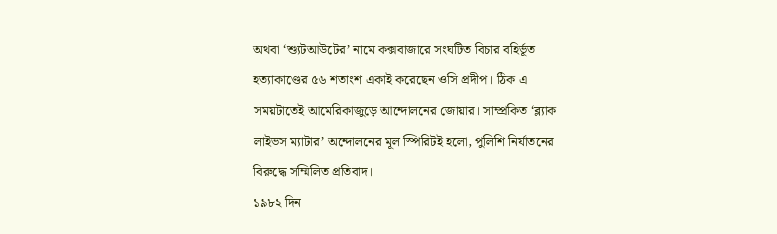অথবা ‘শ্যুটআউটের’ নামে কক্সবাজারে সংঘটিত বিচার বহির্ভূত হত্যাকাণ্ডের ৫৬ শতাংশ একাই করেছেন ওসি প্রদীপ। ঠিক এ সময়টাতেই আমেরিকাজুড়ে আন্দোলনের জোয়ার। সাম্প্রকিত ‘ব্ল্যাক লাইভস ম্যাটার’ অন্দোলনের মূল স্পিরিটই হলো, পুলিশি নির্যাতনের বিরুদ্ধে সম্মিলিত প্রতিবাদ।
১৯৮২ দিন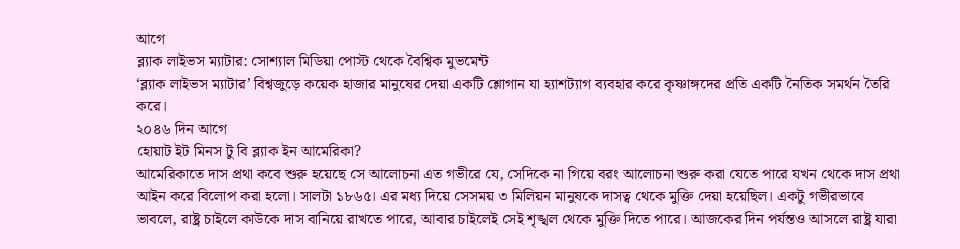আগে
ব্ল্যাক লাইভস ম্যাটার: সোশ্যাল মিডিয়া পোস্ট থেকে বৈশ্বিক মুভমেন্ট
‘ব্ল্যাক লাইভস ম্যাটার’ বিশ্বজুড়ে কয়েক হাজার মানুষের দেয়া একটি শ্লোগান যা হ্যাশট্যাগ ব্যবহার করে কৃষ্ণাঙ্গদের প্রতি একটি নৈতিক সমর্থন তৈরি করে।
২০৪৬ দিন আগে
হোয়াট ইট মিনস টু বি ব্ল্যাক ইন আমেরিকা?
আমেরিকাতে দাস প্রথা কবে শুরু হয়েছে সে আলোচনা এত গভীরে যে, সেদিকে না গিয়ে বরং আলোচনা শুরু করা যেতে পারে যখন থেকে দাস প্রথা আইন করে বিলোপ করা হলো। সালটা ১৮৬৫। এর মধ্য দিয়ে সেসময় ৩ মিলিয়ন মানুষকে দাসত্ব থেকে মুক্তি দেয়া হয়েছিল। একটু গভীরভাবে ভাবলে, রাষ্ট্র চাইলে কাউকে দাস বানিয়ে রাখতে পারে, আবার চাইলেই সেই শৃঙ্খল থেকে মুক্তি দিতে পারে। আজকের দিন পর্যন্তও আসলে রাষ্ট্র যারা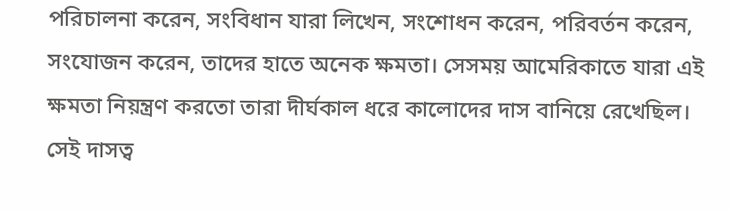পরিচালনা করেন, সংবিধান যারা লিখেন, সংশোধন করেন, পরিবর্তন করেন, সংযোজন করেন, তাদের হাতে অনেক ক্ষমতা। সেসময় আমেরিকাতে যারা এই ক্ষমতা নিয়ন্ত্রণ করতো তারা দীর্ঘকাল ধরে কালোদের দাস বানিয়ে রেখেছিল। সেই দাসত্ব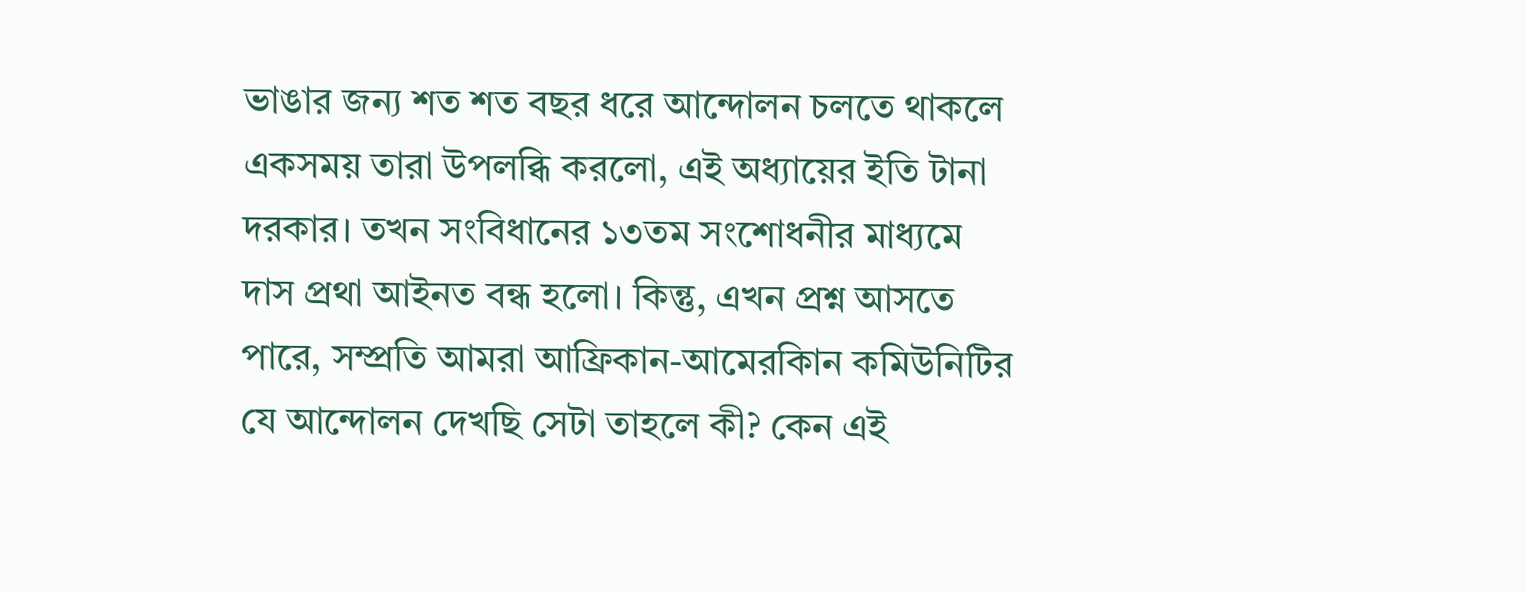ভাঙার জন্য শত শত বছর ধরে আন্দোলন চলতে থাকলে একসময় তারা উপলব্ধি করলো, এই অধ্যায়ের ইতি টানা দরকার। তখন সংবিধানের ১৩তম সংশোধনীর মাধ্যমে দাস প্রথা আইনত বন্ধ হলো। কিন্তু, এখন প্রশ্ন আসতে পারে, সম্প্রতি আমরা আফ্রিকান-আমেরকিান কমিউনিটির যে আন্দোলন দেখছি সেটা তাহলে কী? কেন এই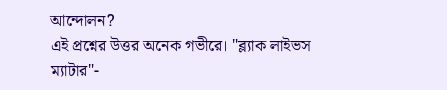আন্দোলন?
এই প্রশ্নের উত্তর অনেক গভীরে। "ব্ল্যাক লাইভস ম্যাটার"-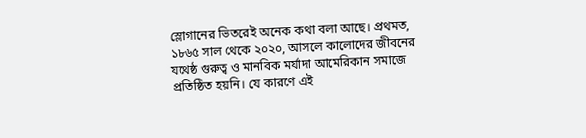স্লোগানের ভিতরেই অনেক কথা বলা আছে। প্রথমত, ১৮৬৫ সাল থেকে ২০২০, আসলে কালোদের জীবনের যথেষ্ঠ গুরুত্ব ও মানবিক মর্যাদা আমেরিকান সমাজে প্রতিষ্ঠিত হয়নি। যে কারণে এই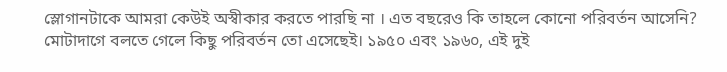স্লোগানটাকে আমরা কেউই অস্বীকার করতে পারছি না । এত বছরেও কি তাহলে কোনো পরিবর্তন আসেনি? মোটাদাগে বলতে গেলে কিছু পরিবর্তন তো এসেছেই। ১৯৫০ এবং ১৯৬০, এই দুই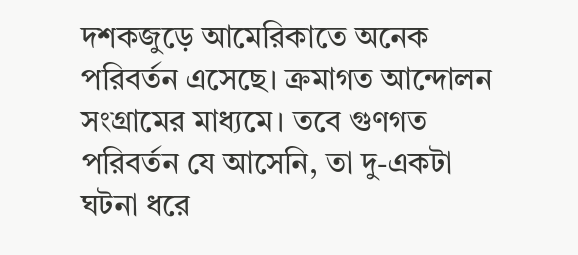দশকজুড়ে আমেরিকাতে অনেক পরিবর্তন এসেছে। ক্রমাগত আন্দোলন সংগ্রামের মাধ্যমে। তবে গুণগত পরিবর্তন যে আসেনি, তা দু-একটা ঘটনা ধরে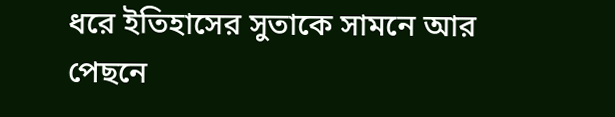ধরে ইতিহাসের সুতাকে সামনে আর পেছনে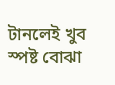টানলেই খুব স্পষ্ট বোঝা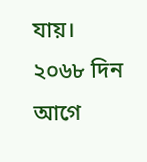যায়।
২০৬৮ দিন আগে